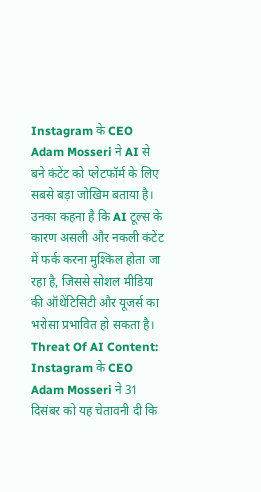Instagram के CEO Adam Mosseri ने AI से बने कंटेंट को प्लेटफॉर्म के लिए सबसे बड़ा जोखिम बताया है। उनका कहना है कि AI टूल्स के कारण असली और नकली कंटेंट में फर्क करना मुश्किल होता जा रहा है, जिससे सोशल मीडिया की ऑथेंटिसिटी और यूजर्स का भरोसा प्रभावित हो सकता है।
Threat Of AI Content: Instagram के CEO Adam Mosseri ने 31 दिसंबर को यह चेतावनी दी कि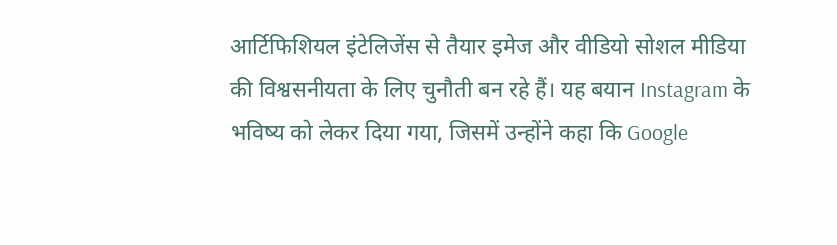आर्टिफिशियल इंटेलिजेंस से तैयार इमेज और वीडियो सोशल मीडिया की विश्वसनीयता के लिए चुनौती बन रहे हैं। यह बयान Instagram के भविष्य को लेकर दिया गया, जिसमें उन्होंने कहा कि Google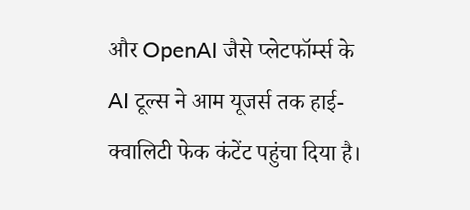और OpenAI जैसे प्लेटफॉर्म्स के AI टूल्स ने आम यूजर्स तक हाई-क्वालिटी फेक कंटेंट पहुंचा दिया है।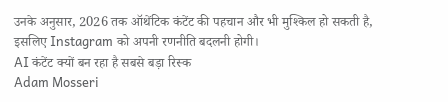उनके अनुसार, 2026 तक ऑथेंटिक कंटेंट की पहचान और भी मुश्किल हो सकती है, इसलिए Instagram को अपनी रणनीति बदलनी होगी।
AI कंटेंट क्यों बन रहा है सबसे बड़ा रिस्क
Adam Mosseri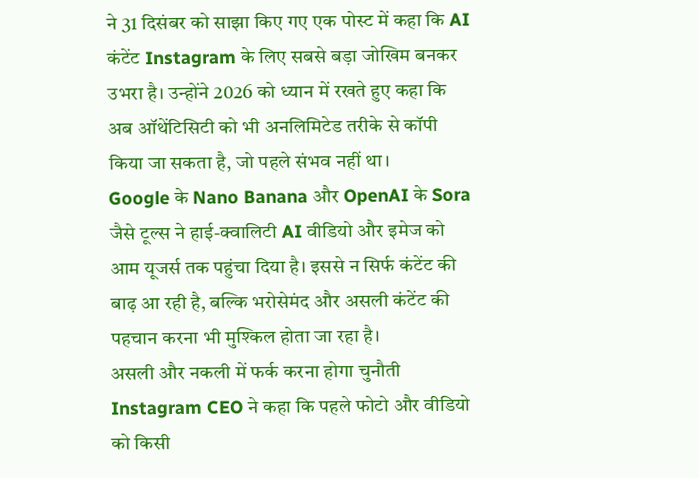ने 31 दिसंबर को साझा किए गए एक पोस्ट में कहा कि AI कंटेंट Instagram के लिए सबसे बड़ा जोखिम बनकर उभरा है। उन्होंने 2026 को ध्यान में रखते हुए कहा कि अब ऑथेंटिसिटी को भी अनलिमिटेड तरीके से कॉपी किया जा सकता है, जो पहले संभव नहीं था।
Google के Nano Banana और OpenAI के Sora जैसे टूल्स ने हाई-क्वालिटी AI वीडियो और इमेज को आम यूजर्स तक पहुंचा दिया है। इससे न सिर्फ कंटेंट की बाढ़ आ रही है, बल्कि भरोसेमंद और असली कंटेंट की पहचान करना भी मुश्किल होता जा रहा है।
असली और नकली में फर्क करना होगा चुनौती
Instagram CEO ने कहा कि पहले फोटो और वीडियो को किसी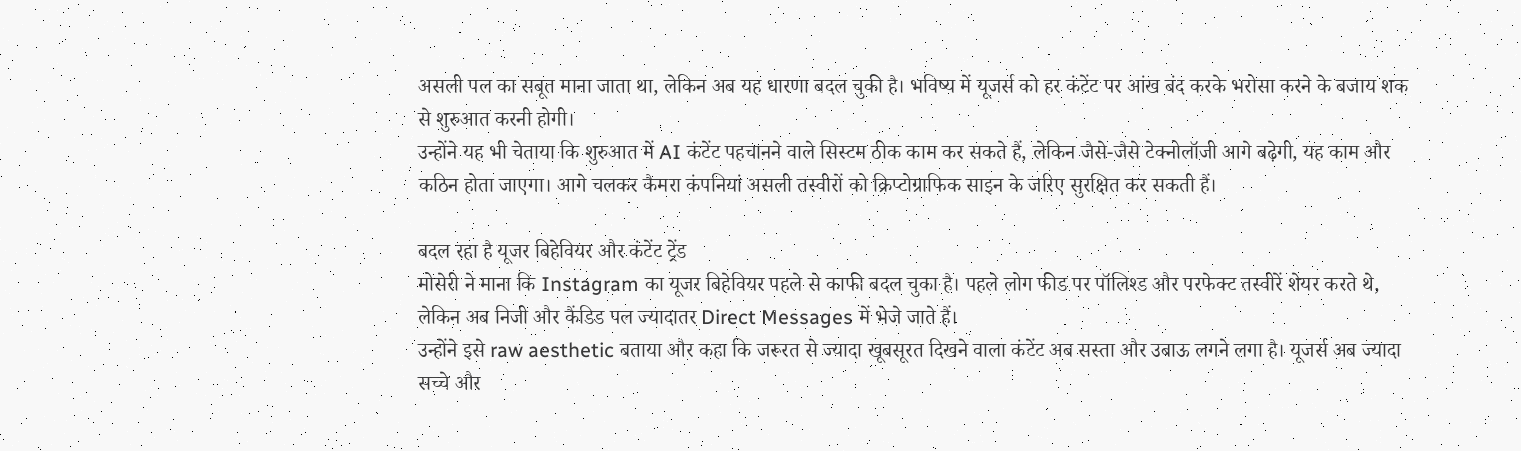असली पल का सबूत माना जाता था, लेकिन अब यह धारणा बदल चुकी है। भविष्य में यूजर्स को हर कंटेंट पर आंख बंद करके भरोसा करने के बजाय शक से शुरुआत करनी होगी।
उन्होंने यह भी चेताया कि शुरुआत में AI कंटेंट पहचानने वाले सिस्टम ठीक काम कर सकते हैं, लेकिन जैसे-जैसे टेक्नोलॉजी आगे बढ़ेगी, यह काम और कठिन होता जाएगा। आगे चलकर कैमरा कंपनियां असली तस्वीरों को क्रिप्टोग्राफिक साइन के जरिए सुरक्षित कर सकती हैं।

बदल रहा है यूजर बिहेवियर और कंटेंट ट्रेंड
मोसेरी ने माना कि Instagram का यूजर बिहेवियर पहले से काफी बदल चुका है। पहले लोग फीड पर पॉलिश्ड और परफेक्ट तस्वीरें शेयर करते थे, लेकिन अब निजी और कैंडिड पल ज्यादातर Direct Messages में भेजे जाते हैं।
उन्होंने इसे raw aesthetic बताया और कहा कि जरूरत से ज्यादा खूबसूरत दिखने वाला कंटेंट अब सस्ता और उबाऊ लगने लगा है। यूजर्स अब ज्यादा सच्चे और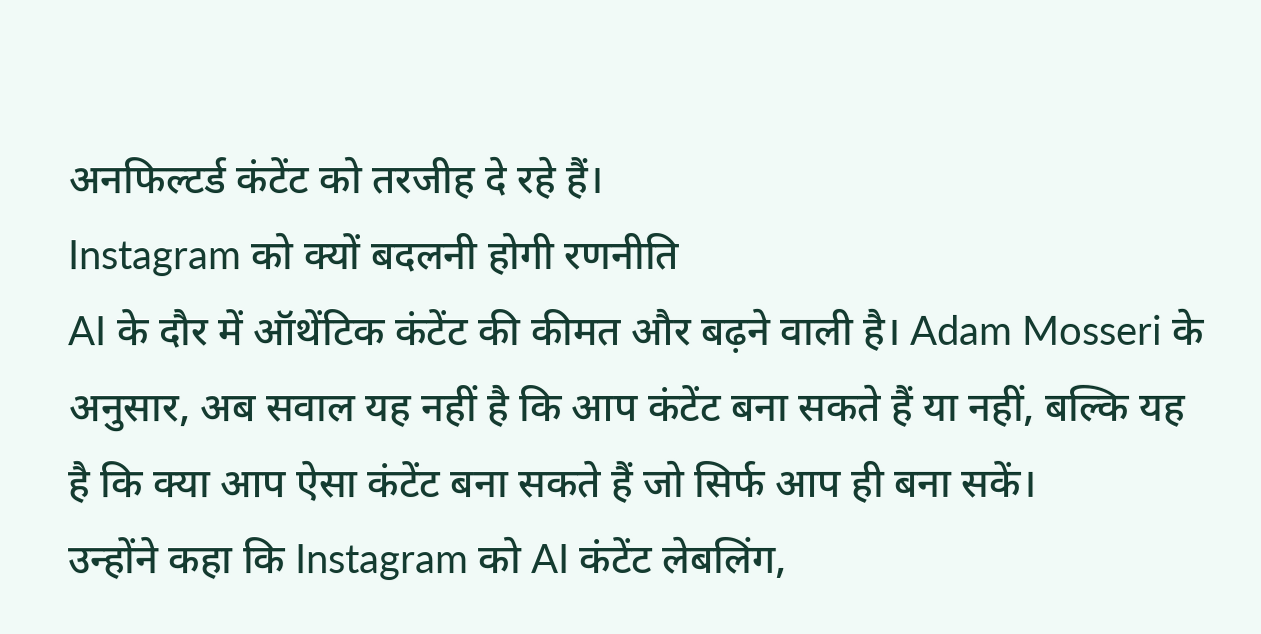अनफिल्टर्ड कंटेंट को तरजीह दे रहे हैं।
Instagram को क्यों बदलनी होगी रणनीति
AI के दौर में ऑथेंटिक कंटेंट की कीमत और बढ़ने वाली है। Adam Mosseri के अनुसार, अब सवाल यह नहीं है कि आप कंटेंट बना सकते हैं या नहीं, बल्कि यह है कि क्या आप ऐसा कंटेंट बना सकते हैं जो सिर्फ आप ही बना सकें।
उन्होंने कहा कि Instagram को AI कंटेंट लेबलिंग,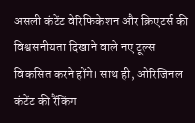असली कंटेंट वेरिफिकेशन और क्रिएटर्स की विश्वसनीयता दिखाने वाले नए टूल्स विकसित करने होंगे। साथ ही, ओरिजिनल कंटेंट की रैंकिंग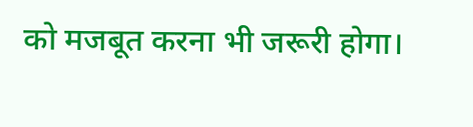को मजबूत करना भी जरूरी होगा।